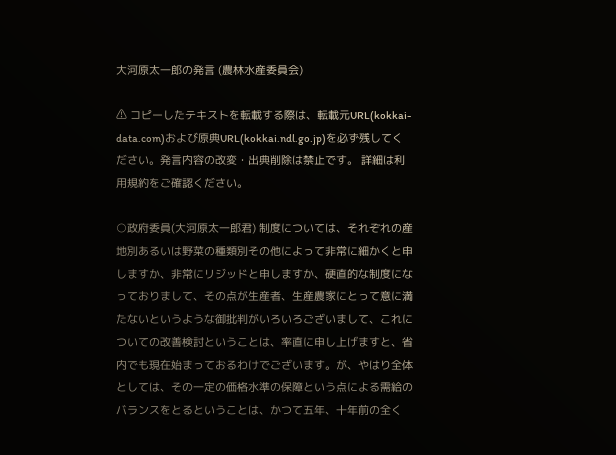大河原太一郎の発言 (農林水産委員会)

⚠ コピーしたテキストを転載する際は、転載元URL(kokkai-data.com)および原典URL(kokkai.ndl.go.jp)を必ず残してください。発言内容の改変・出典削除は禁止です。 詳細は利用規約をご確認ください。

○政府委員(大河原太一郎君) 制度については、それぞれの産地別あるいは野菜の種類別その他によって非常に細かくと申しますか、非常にリジッドと申しますか、硬直的な制度になっておりまして、その点が生産者、生産農家にとって意に満たないというような御批判がいろいろございまして、これについての改善検討ということは、率直に申し上げますと、省内でも現在始まっておるわけでございます。が、やはり全体としては、その一定の価格水準の保障という点による需給のバランスをとるということは、かつて五年、十年前の全く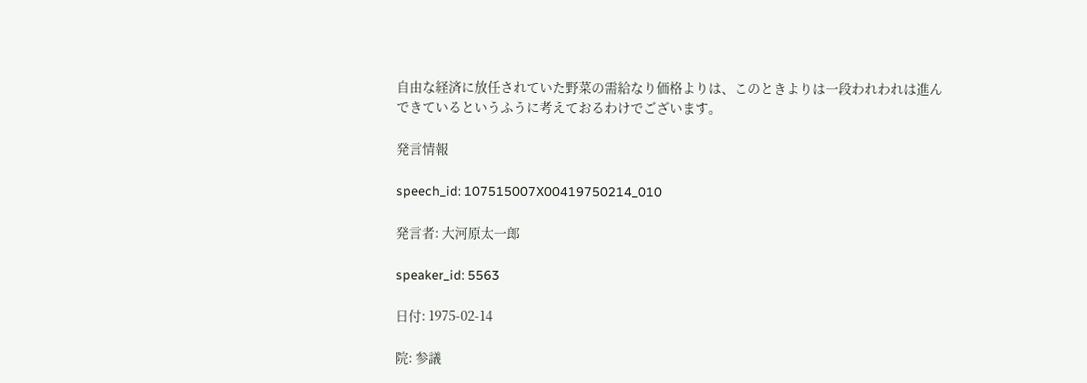自由な経済に放任されていた野菜の需給なり価格よりは、このときよりは一段われわれは進んできているというふうに考えておるわけでございます。

発言情報

speech_id: 107515007X00419750214_010

発言者: 大河原太一郎

speaker_id: 5563

日付: 1975-02-14

院: 参議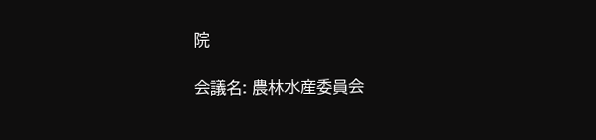院

会議名: 農林水産委員会